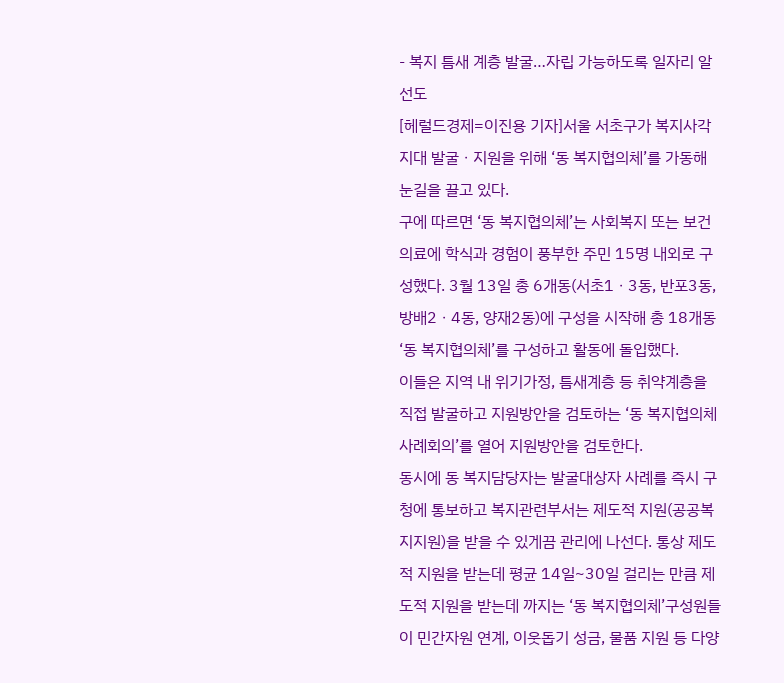- 복지 틈새 계층 발굴…자립 가능하도록 일자리 알선도
[헤럴드경제=이진용 기자]서울 서초구가 복지사각지대 발굴ㆍ지원을 위해 ‘동 복지협의체’를 가동해 눈길을 끌고 있다.
구에 따르면 ‘동 복지협의체’는 사회복지 또는 보건의료에 학식과 경험이 풍부한 주민 15명 내외로 구성했다. 3월 13일 총 6개동(서초1ㆍ3동, 반포3동, 방배2ㆍ4동, 양재2동)에 구성을 시작해 총 18개동 ‘동 복지협의체’를 구성하고 활동에 돌입했다.
이들은 지역 내 위기가정, 틈새계층 등 취약계층을 직접 발굴하고 지원방안을 검토하는 ‘동 복지협의체 사례회의’를 열어 지원방안을 검토한다.
동시에 동 복지담당자는 발굴대상자 사례를 즉시 구청에 통보하고 복지관련부서는 제도적 지원(공공복지지원)을 받을 수 있게끔 관리에 나선다. 통상 제도적 지원을 받는데 평균 14일~30일 걸리는 만큼 제도적 지원을 받는데 까지는 ‘동 복지협의체’구성원들이 민간자원 연계, 이웃돕기 성금, 물품 지원 등 다양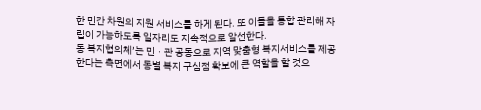한 민간 차원의 지원 서비스를 하게 된다. 또 이들을 통합 관리해 자립이 가능하도록 일자리도 지속적으로 알선한다.
동 복지협의체’는 민ㆍ관 공동으로 지역 맞춤형 복지서비스를 제공한다는 측면에서 동별 복지 구심점 확보에 큰 역할을 할 것으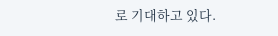로 기대하고 있다.